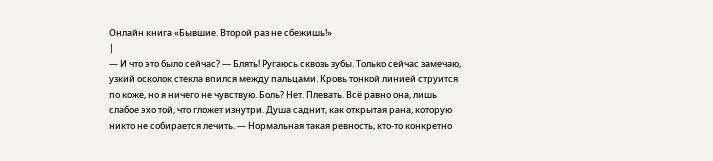Онлайн книга «Бывшие. Второй раз не сбежишь!»
|
— И что это было сейчас? — Блять! Ругаюсь сквозь зубы. Только сейчас замечаю, узкий осколок стекла впился между пальцами. Кровь тонкой линией струится по коже, но я ничего не чувствую. Боль? Нет. Плевать. Всё равно она, лишь слабое эхо той, что гложет изнутри. Душа саднит, как открытая рана, которую никто не собирается лечить. — Нормальная такая ревность, кто-то конкретно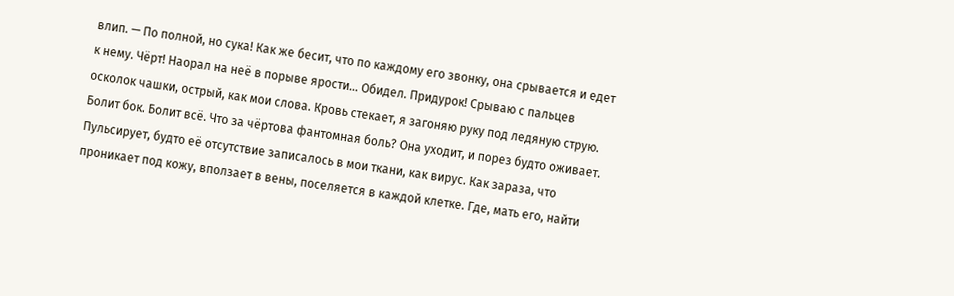влип. — По полной, но сука! Как же бесит, что по каждому его звонку, она срывается и едет к нему. Чёрт! Наорал на неё в порыве ярости… Обидел. Придурок! Срываю с пальцев осколок чашки, острый, как мои слова. Кровь стекает, я загоняю руку под ледяную струю. Болит бок. Болит всё. Что за чёртова фантомная боль? Она уходит, и порез будто оживает. Пульсирует, будто её отсутствие записалось в мои ткани, как вирус. Как зараза, что проникает под кожу, вползает в вены, поселяется в каждой клетке. Где, мать его, найти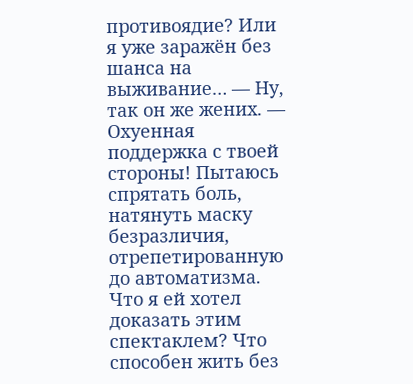противоядие? Или я уже заражён без шанса на выживание… — Ну, так он же жених. — Охуенная поддержка с твоей стороны! Пытаюсь спрятать боль, натянуть маску безразличия, отрепетированную до автоматизма. Что я ей хотел доказать этим спектаклем? Что способен жить без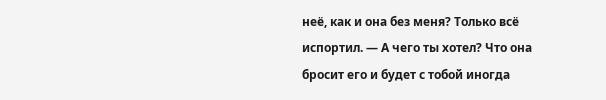неё, как и она без меня? Только всё испортил. — А чего ты хотел? Что она бросит его и будет с тобой иногда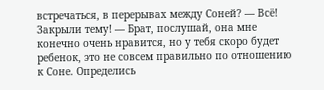встречаться, в перерывах между Соней? — Всё! Закрыли тему! — Брат, послушай, она мне конечно очень нравится, но у тебя скоро будет ребенок, это не совсем правильно по отношению к Соне. Определись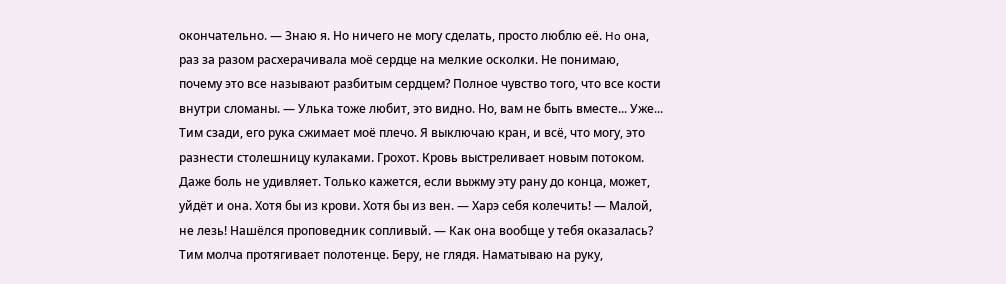окончательно. — Знаю я. Но ничего не могу сделать, просто люблю её. Ho она, раз за разом расхерачивала моё сердце на мелкие осколки. Не понимаю, почему это все называют разбитым сердцем? Полное чувство того, что все кости внутри сломаны. — Улька тоже любит, это видно. Но, вам не быть вместе... Уже... Тим сзади, его рука сжимает моё плечо. Я выключаю кран, и всё, что могу, это разнести столешницу кулаками. Грохот. Кровь выстреливает новым потоком. Даже боль не удивляет. Только кажется, если выжму эту рану до конца, может, уйдёт и она. Хотя бы из крови. Хотя бы из вен. — Харэ себя колечить! — Малой, не лезь! Нашёлся проповедник сопливый. — Как она вообще у тебя оказалась? Тим молча протягивает полотенце. Беру, не глядя. Наматываю на руку,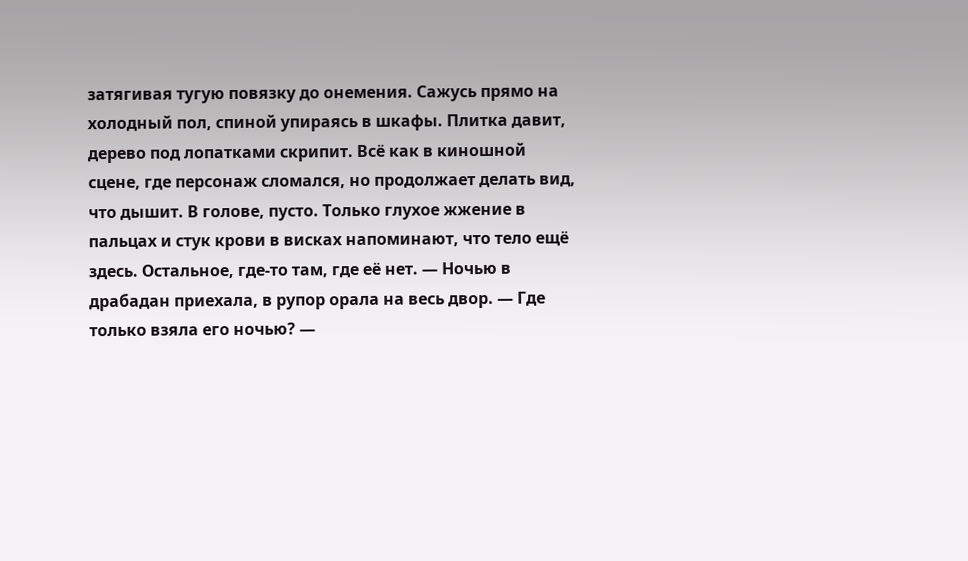затягивая тугую повязку до онемения. Сажусь прямо на холодный пол, спиной упираясь в шкафы. Плитка давит, дерево под лопатками скрипит. Всё как в киношной сцене, где персонаж сломался, но продолжает делать вид, что дышит. В голове, пусто. Только глухое жжение в пальцах и стук крови в висках напоминают, что тело ещё здесь. Остальное, где-то там, где её нет. — Ночью в драбадан приехала, в рупор орала на весь двор. — Где только взяла его ночью? —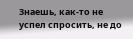Знаешь, как-то не успел спросить, не до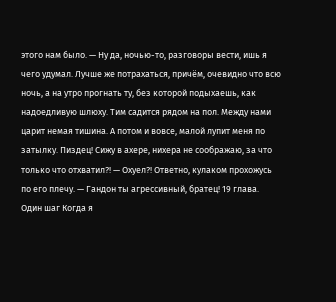этого нам было. — Ну да, ночью-то, разговоры вести, ишь я чего удумал. Лучше же потрахаться, причём, очевидно что всю ночь, а на утро прогнать ту, без которой подыхаешь, как надоедливую шлюху. Тим садится рядом на пол. Между нами царит немая тишина. А потом и вовсе, малой лупит меня по затылку. Пиздец! Сижу в ахере, нихера не соображаю, за что только что отхватил?! — Охуел?! Ответно, кулаком прохожусь по его плечу. — Гандон ты агрессивный, братец! 19 глава. Один шаг Когда я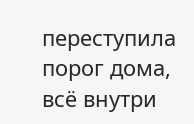переступила порог дома, всё внутри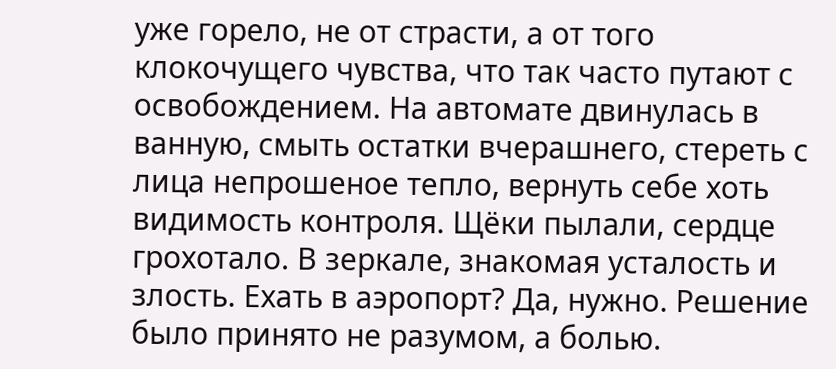уже горело, не от страсти, а от того клокочущего чувства, что так часто путают с освобождением. На автомате двинулась в ванную, смыть остатки вчерашнего, стереть с лица непрошеное тепло, вернуть себе хоть видимость контроля. Щёки пылали, сердце грохотало. В зеркале, знакомая усталость и злость. Ехать в аэропорт? Да, нужно. Решение было принято не разумом, а болью.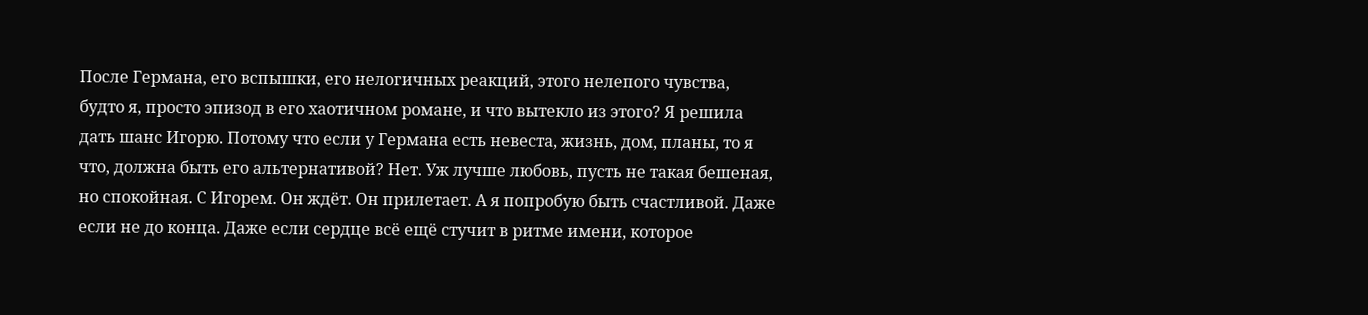После Германа, его вспышки, его нелогичных реакций, этого нелепого чувства, будто я, просто эпизод в его хаотичном романе, и что вытекло из этого? Я решила дать шанс Игорю. Потому что если у Германа есть невеста, жизнь, дом, планы, то я что, должна быть его альтернативой? Нет. Уж лучше любовь, пусть не такая бешеная, но спокойная. С Игорем. Он ждёт. Он прилетает. А я попробую быть счастливой. Даже если не до конца. Даже если сердце всё ещё стучит в ритме имени, которое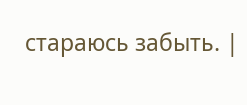стараюсь забыть. |